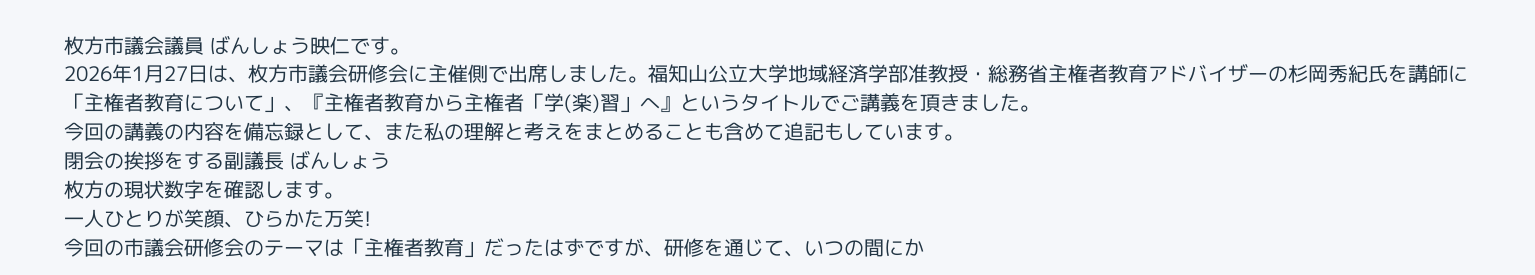枚方市議会議員 ばんしょう映仁です。
2026年1月27日は、枚方市議会研修会に主催側で出席しました。福知山公立大学地域経済学部准教授・総務省主権者教育アドバイザーの杉岡秀紀氏を講師に「主権者教育について」、『主権者教育から主権者「学(楽)習」へ』というタイトルでご講義を頂きました。
今回の講義の内容を備忘録として、また私の理解と考えをまとめることも含めて追記もしています。
閉会の挨拶をする副議長 ばんしょう
枚方の現状数字を確認します。
一人ひとりが笑顔、ひらかた万笑!
今回の市議会研修会のテーマは「主権者教育」だったはずですが、研修を通じて、いつの間にか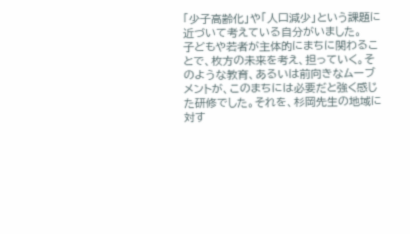「少子高齢化」や「人口減少」という課題に近づいて考えている自分がいました。
子どもや若者が主体的にまちに関わることで、枚方の未来を考え、担っていく。そのような教育、あるいは前向きなムーブメントが、このまちには必要だと強く感じた研修でした。それを、杉岡先生の地域に対す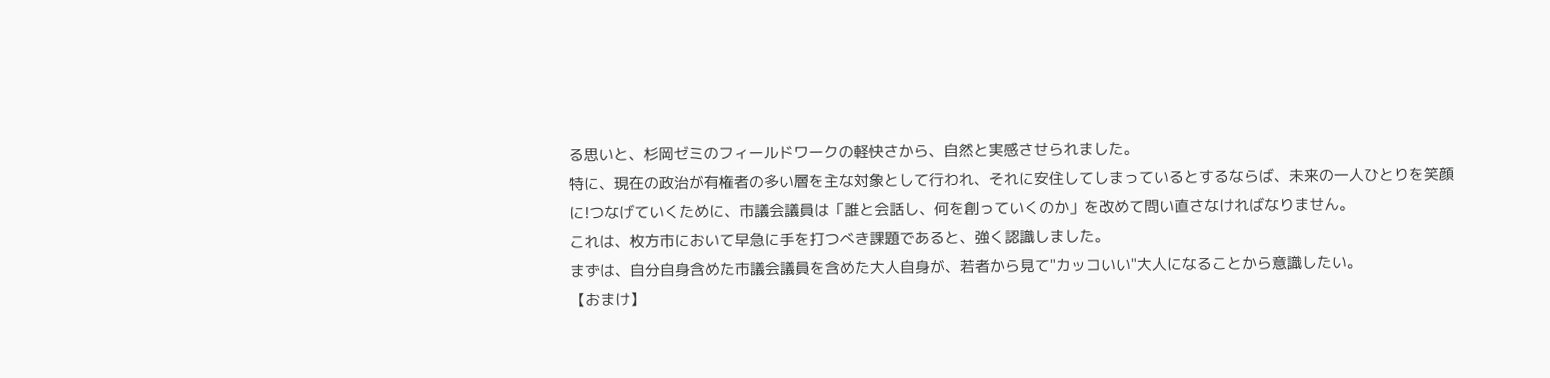る思いと、杉岡ゼミのフィールドワークの軽快さから、自然と実感させられました。
特に、現在の政治が有権者の多い層を主な対象として行われ、それに安住してしまっているとするならば、未来の一人ひとりを笑顔に!つなげていくために、市議会議員は「誰と会話し、何を創っていくのか」を改めて問い直さなければなりません。
これは、枚方市において早急に手を打つべき課題であると、強く認識しました。
まずは、自分自身含めた市議会議員を含めた大人自身が、若者から見て"カッコいい"大人になることから意識したい。
【おまけ】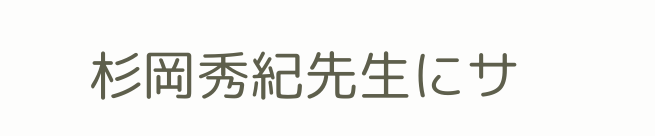杉岡秀紀先生にサ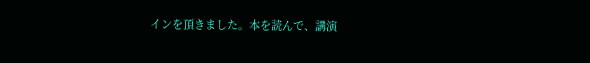インを頂きました。本を読んで、講演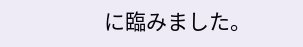に臨みました。